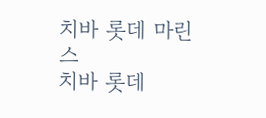치바 롯데 마린스
치바 롯데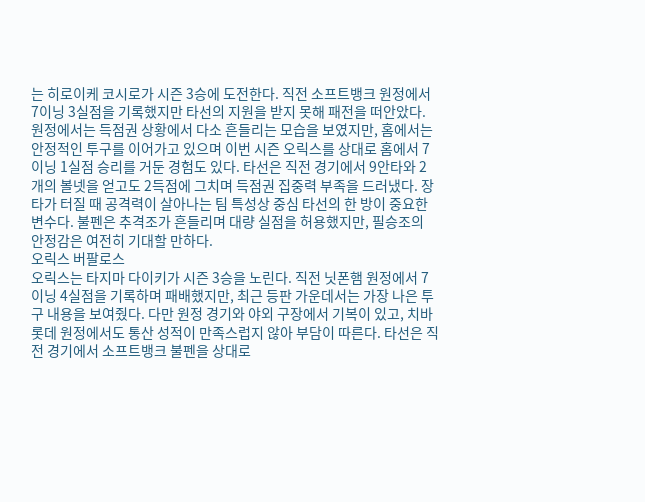는 히로이케 코시로가 시즌 3승에 도전한다. 직전 소프트뱅크 원정에서 7이닝 3실점을 기록했지만 타선의 지원을 받지 못해 패전을 떠안았다. 원정에서는 득점권 상황에서 다소 흔들리는 모습을 보였지만, 홈에서는 안정적인 투구를 이어가고 있으며 이번 시즌 오릭스를 상대로 홈에서 7이닝 1실점 승리를 거둔 경험도 있다. 타선은 직전 경기에서 9안타와 2개의 볼넷을 얻고도 2득점에 그치며 득점권 집중력 부족을 드러냈다. 장타가 터질 때 공격력이 살아나는 팀 특성상 중심 타선의 한 방이 중요한 변수다. 불펜은 추격조가 흔들리며 대량 실점을 허용했지만, 필승조의 안정감은 여전히 기대할 만하다.
오릭스 버팔로스
오릭스는 타지마 다이키가 시즌 3승을 노린다. 직전 닛폰햄 원정에서 7이닝 4실점을 기록하며 패배했지만, 최근 등판 가운데서는 가장 나은 투구 내용을 보여줬다. 다만 원정 경기와 야외 구장에서 기복이 있고, 치바 롯데 원정에서도 통산 성적이 만족스럽지 않아 부담이 따른다. 타선은 직전 경기에서 소프트뱅크 불펜을 상대로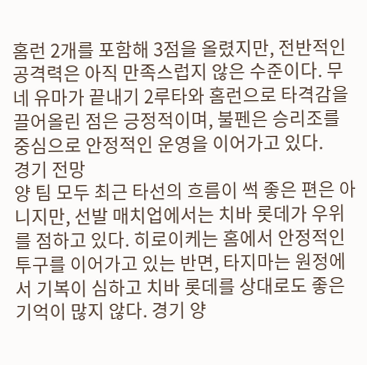홈런 2개를 포함해 3점을 올렸지만, 전반적인 공격력은 아직 만족스럽지 않은 수준이다. 무네 유마가 끝내기 2루타와 홈런으로 타격감을 끌어올린 점은 긍정적이며, 불펜은 승리조를 중심으로 안정적인 운영을 이어가고 있다.
경기 전망
양 팀 모두 최근 타선의 흐름이 썩 좋은 편은 아니지만, 선발 매치업에서는 치바 롯데가 우위를 점하고 있다. 히로이케는 홈에서 안정적인 투구를 이어가고 있는 반면, 타지마는 원정에서 기복이 심하고 치바 롯데를 상대로도 좋은 기억이 많지 않다. 경기 양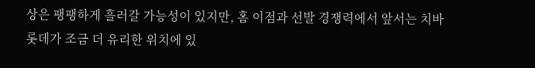상은 팽팽하게 흘러갈 가능성이 있지만, 홈 이점과 선발 경쟁력에서 앞서는 치바 롯데가 조금 더 유리한 위치에 있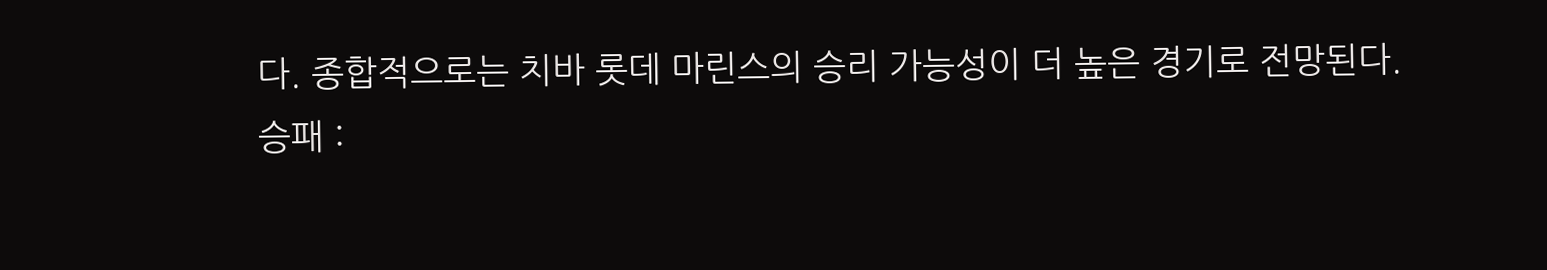다. 종합적으로는 치바 롯데 마린스의 승리 가능성이 더 높은 경기로 전망된다.
승패 :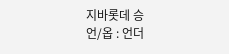지바롯데 승
언/옵 : 언더